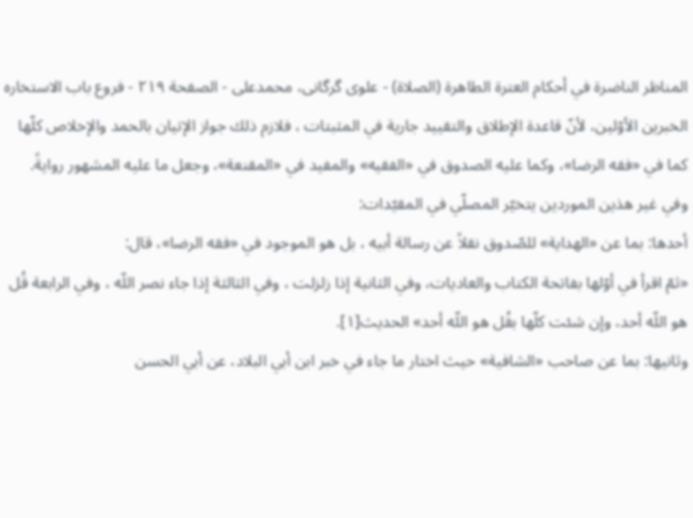المناظر الناضرة في أحکام العترة الطاهرة (الصلاة) - علوی گرگانی، محمدعلی - الصفحة ٢١٩ - فروع باب الاستخاره
الخبرين الأوّلين، لأنّ قاعدة الإطلاق والتقييد جارية في المثبتات ، فلازم ذلك جواز الإتيان بالحمد والإخلاص كلّها كما في «فقه الرضا»، وكما عليه الصدوق في «الفقيه» والمفيد في «المقنعة»، وجعل ما عليه المشهور روايةً. وفي غير هذين الموردين يتخيّر المصلّي في المقيّدات:
أحدها: بما عن «الهداية» للصّدوق نقلاً عن رسالة أبيه ، بل هو الموجود في «فقه الرضا»، قال:
«ثمّ اقرأ في أوّلها بفاتحة الكتاب والعاديات، وفي الثانية إذا زلزلت ، وفي الثالثة إذا جاء نصر اللّه ، وفي الرابعة قُل هو اللّه أحد، وإن شئت كلّها بقُل هو اللّه أحد» الحديث[١].
وثانيها: بما عن صاحب «الشافية» حيث اختار ما جاء في خبر ابن أبي البلاد، عن أبي الحسن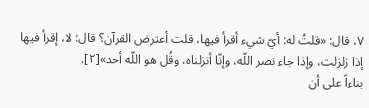٧، قال: «قلتُ له: أيّ شيء أقرأ فيها، قلت أعترض القرآن؟ قال: لا، إقرأ فيها إذا زلزلت، وإذا جاء نصر اللّه، وإنّا أنزلناه، وقُل هو اللّه أحد»[٢].
بناءاً على أن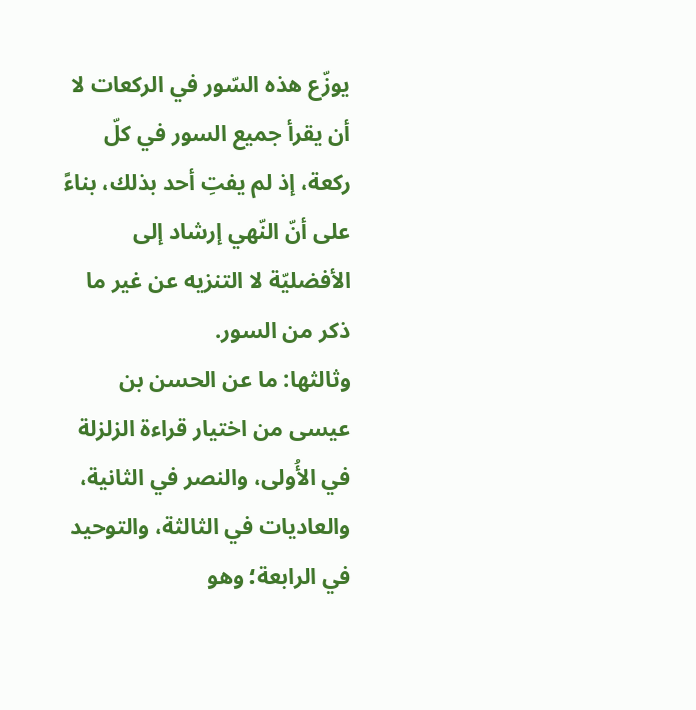يوزّع هذه السّور في الركعات لا أن يقرأ جميع السور في كلّ ركعة، إذ لم يفتِ أحد بذلك، بناءً على أنّ النّهي إرشاد إلى الأفضليّة لا التنزيه عن غير ما ذكر من السور.
وثالثها: ما عن الحسن بن عيسى من اختيار قراءة الزلزلة في الأُولى، والنصر في الثانية، والعاديات في الثالثة، والتوحيد في الرابعة؛ وهو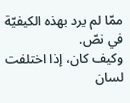ممّا لم يرد بهذه الكيفيّة في نصّ.
وكيف كان، إذا اختلفت لسان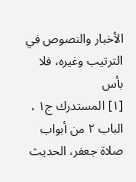الأخبار والنصوص في الترتيب وغيره، فلا بأس
[١] المستدرك ج١ ، الباب ٢ من أبواب صلاة جعفر، الحديث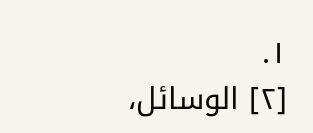١.
[٢] الوسائل،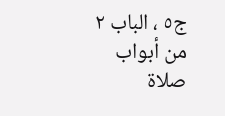ج٥ ، الباب ٢ من أبواب صلاة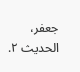جعفر، الحديث ٢.